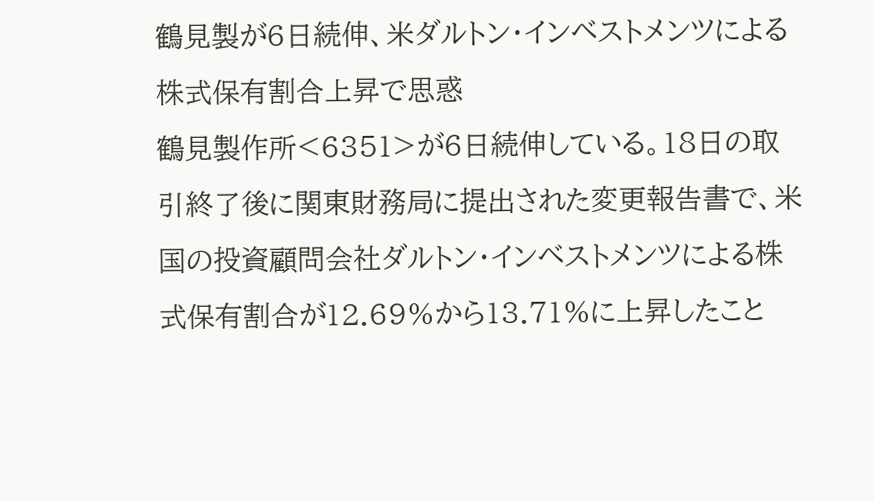鶴見製が6日続伸、米ダルトン・インベストメンツによる株式保有割合上昇で思惑
鶴見製作所<6351>が6日続伸している。18日の取引終了後に関東財務局に提出された変更報告書で、米国の投資顧問会社ダルトン・インベストメンツによる株式保有割合が12.69%から13.71%に上昇したこと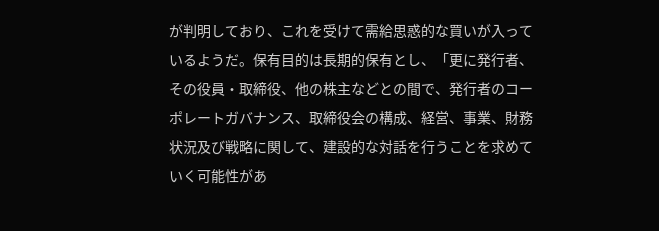が判明しており、これを受けて需給思惑的な買いが入っているようだ。保有目的は長期的保有とし、「更に発行者、その役員・取締役、他の株主などとの間で、発行者のコーポレートガバナンス、取締役会の構成、経営、事業、財務状況及び戦略に関して、建設的な対話を行うことを求めていく可能性があ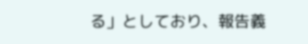る」としており、報告義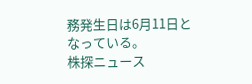務発生日は6月11日となっている。
株探ニュース